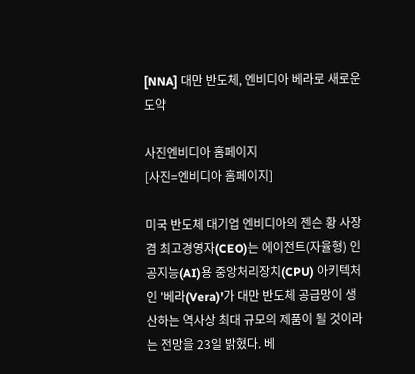[NNA] 대만 반도체, 엔비디아 베라로 새로운 도약

사진엔비디아 홈페이지
[사진=엔비디아 홈페이지]

미국 반도체 대기업 엔비디아의 젠슨 황 사장 겸 최고경영자(CEO)는 에이전트(자율형) 인공지능(AI)용 중앙처리장치(CPU) 아키텍처인 '베라(Vera)'가 대만 반도체 공급망이 생산하는 역사상 최대 규모의 제품이 될 것이라는 전망을 23일 밝혔다. 베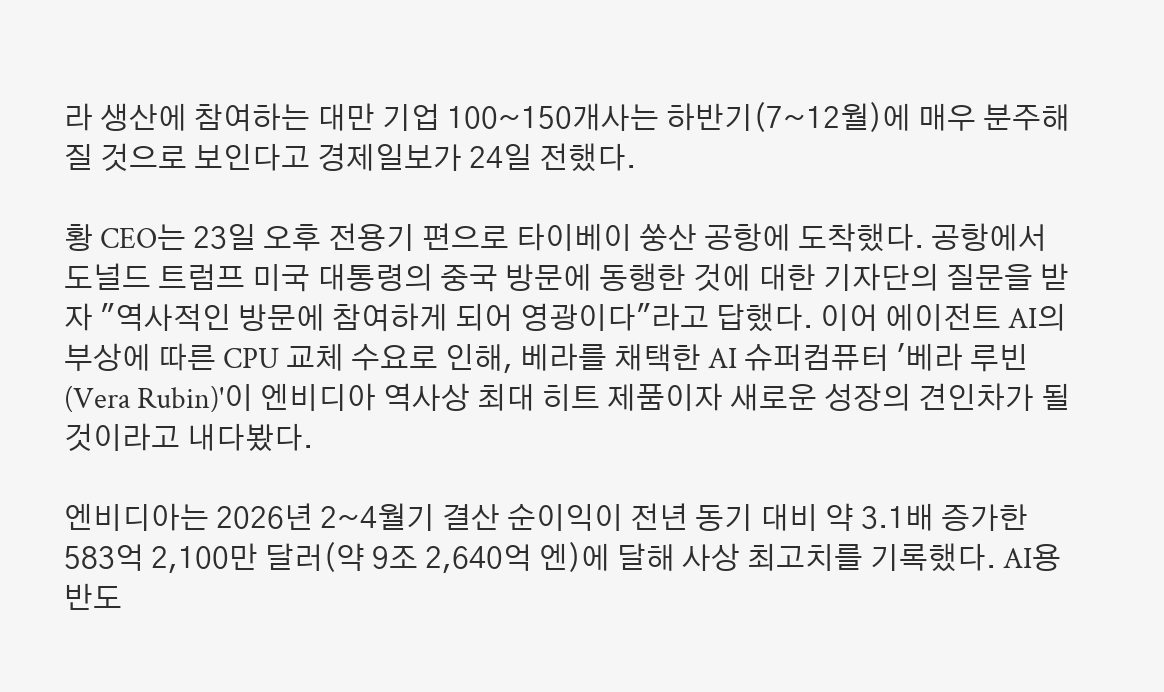라 생산에 참여하는 대만 기업 100~150개사는 하반기(7~12월)에 매우 분주해질 것으로 보인다고 경제일보가 24일 전했다.

황 CEO는 23일 오후 전용기 편으로 타이베이 쑹산 공항에 도착했다. 공항에서 도널드 트럼프 미국 대통령의 중국 방문에 동행한 것에 대한 기자단의 질문을 받자 "역사적인 방문에 참여하게 되어 영광이다"라고 답했다. 이어 에이전트 AI의 부상에 따른 CPU 교체 수요로 인해, 베라를 채택한 AI 슈퍼컴퓨터 '베라 루빈(Vera Rubin)'이 엔비디아 역사상 최대 히트 제품이자 새로운 성장의 견인차가 될 것이라고 내다봤다.

엔비디아는 2026년 2~4월기 결산 순이익이 전년 동기 대비 약 3.1배 증가한 583억 2,100만 달러(약 9조 2,640억 엔)에 달해 사상 최고치를 기록했다. AI용 반도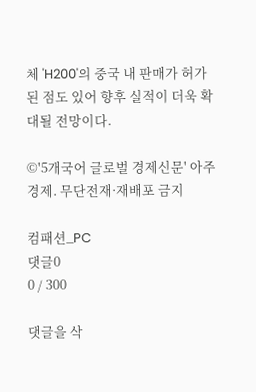체 'H200'의 중국 내 판매가 허가된 점도 있어 향후 실적이 더욱 확대될 전망이다.

©'5개국어 글로벌 경제신문' 아주경제. 무단전재·재배포 금지

컴패션_PC
댓글0
0 / 300

댓글을 삭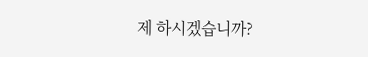제 하시겠습니까?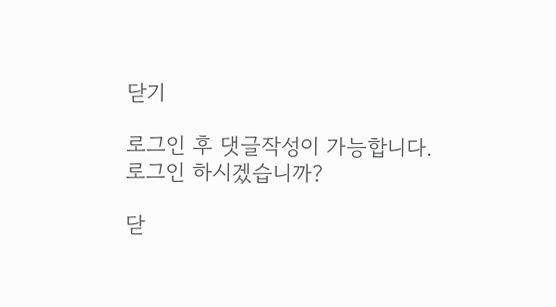닫기

로그인 후 댓글작성이 가능합니다.
로그인 하시겠습니까?

닫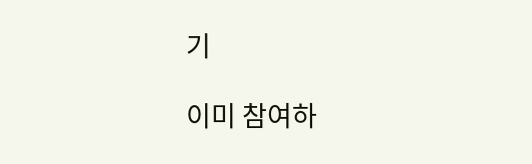기

이미 참여하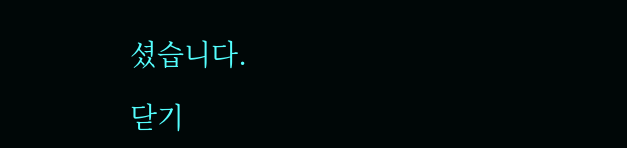셨습니다.

닫기